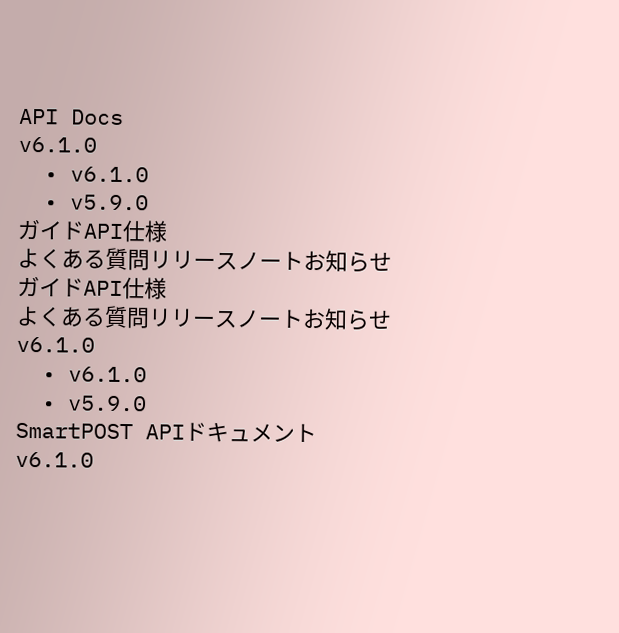API Docs
v6.1.0
  • v6.1.0
  • v5.9.0
ガイドAPI仕様
よくある質問リリースノートお知らせ
ガイドAPI仕様
よくある質問リリースノートお知らせ
v6.1.0
  • v6.1.0
  • v5.9.0
SmartPOST APIドキュメント
v6.1.0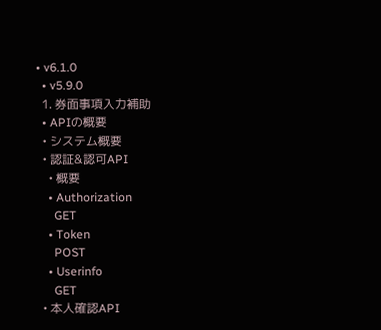• v6.1.0
  • v5.9.0
  1. 券面事項入力補助
  • APIの概要
  • システム概要
  • 認証&認可API
    • 概要
    • Authorization
      GET
    • Token
      POST
    • Userinfo
      GET
  • 本人確認API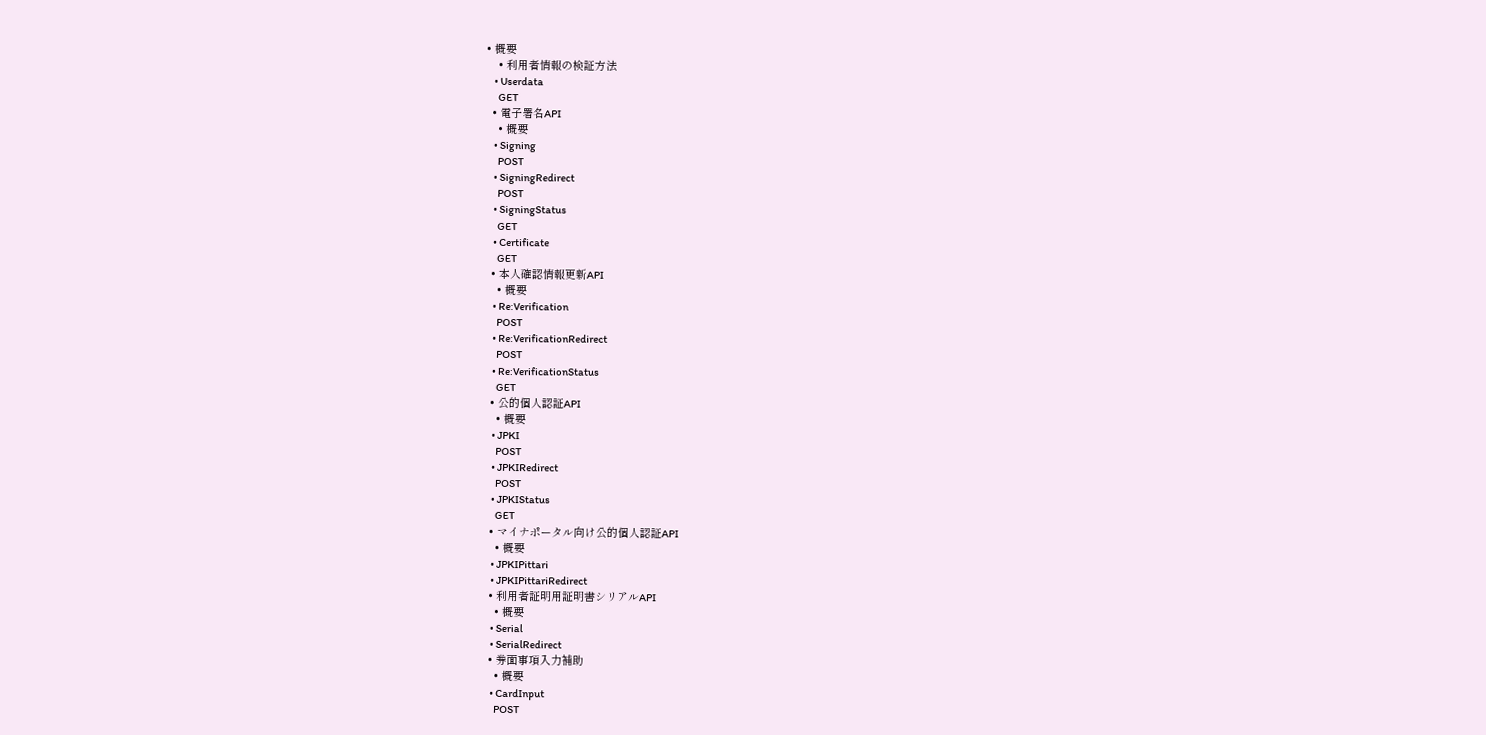• 概要
    • 利用者情報の検証方法
    • Userdata
      GET
  • 電子署名API
    • 概要
    • Signing
      POST
    • SigningRedirect
      POST
    • SigningStatus
      GET
    • Certificate
      GET
  • 本人確認情報更新API
    • 概要
    • Re:Verification
      POST
    • Re:VerificationRedirect
      POST
    • Re:VerificationStatus
      GET
  • 公的個人認証API
    • 概要
    • JPKI
      POST
    • JPKIRedirect
      POST
    • JPKIStatus
      GET
  • マイナポータル向け公的個人認証API
    • 概要
    • JPKIPittari
    • JPKIPittariRedirect
  • 利用者証明用証明書シリアルAPI
    • 概要
    • Serial
    • SerialRedirect
  • 券面事項入力補助
    • 概要
    • CardInput
      POST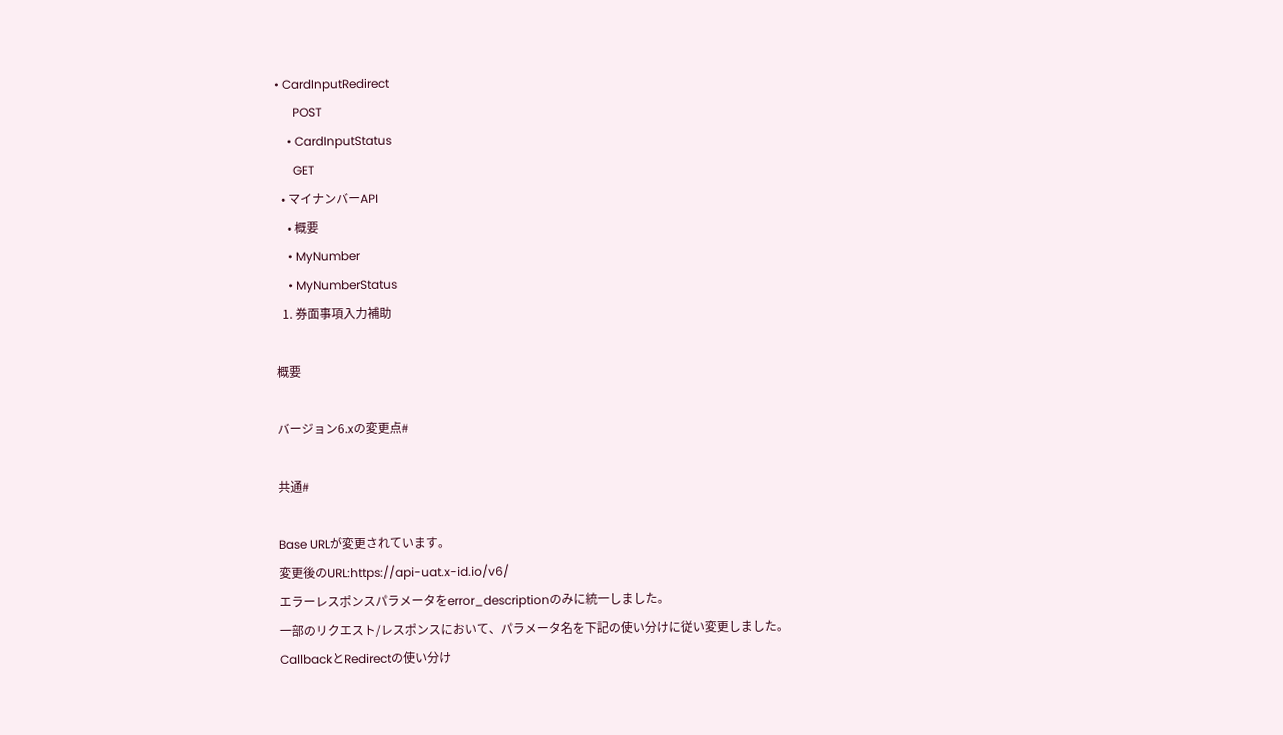• CardInputRedirect
      POST
    • CardInputStatus
      GET
  • マイナンバーAPI
    • 概要
    • MyNumber
    • MyNumberStatus
  1. 券面事項入力補助

概要

バージョン6.xの変更点#

共通#

Base URLが変更されています。
変更後のURL:https://api-uat.x-id.io/v6/
エラーレスポンスパラメータをerror_descriptionのみに統一しました。
一部のリクエスト/レスポンスにおいて、パラメータ名を下記の使い分けに従い変更しました。
CallbackとRedirectの使い分け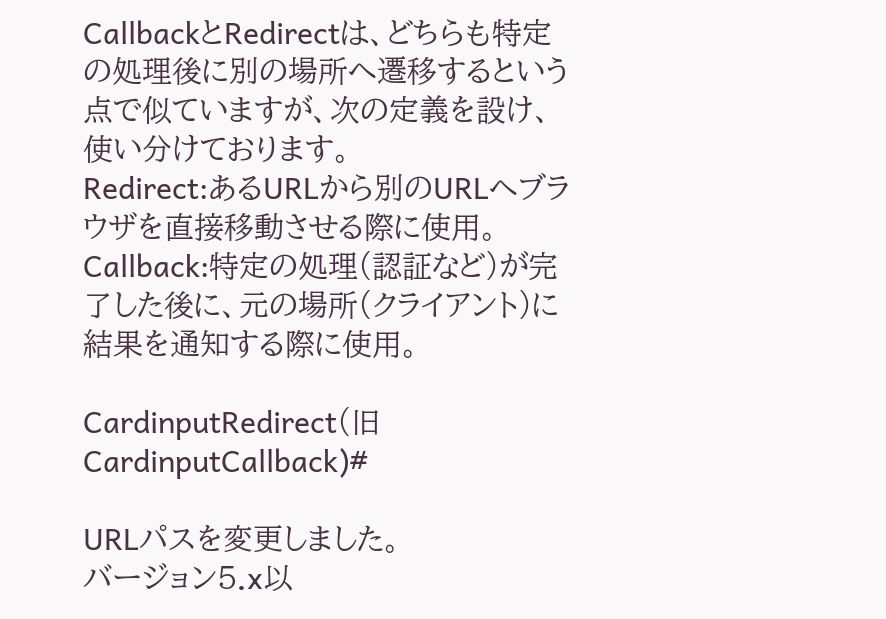CallbackとRedirectは、どちらも特定の処理後に別の場所へ遷移するという点で似ていますが、次の定義を設け、使い分けております。
Redirect:あるURLから別のURLへブラウザを直接移動させる際に使用。
Callback:特定の処理(認証など)が完了した後に、元の場所(クライアント)に結果を通知する際に使用。

CardinputRedirect(旧CardinputCallback)#

URLパスを変更しました。
バージョン5.x以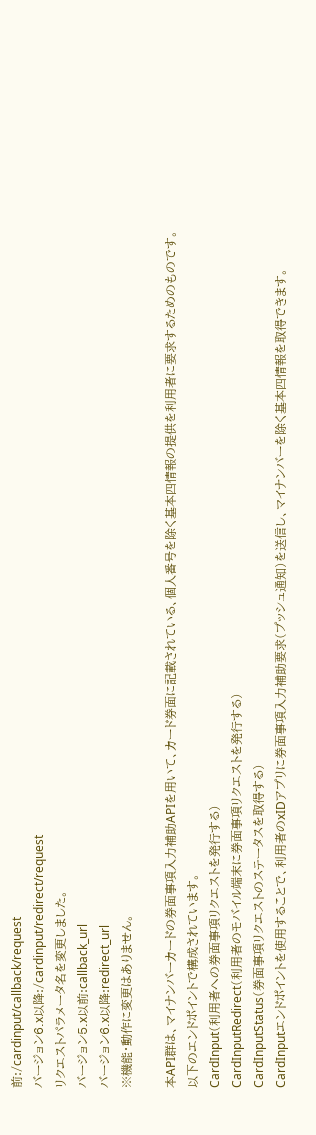前:/cardinput/callback/request
バージョン6.x以降:/cardinput/redirect/request
リクエストパラメータ名を変更しました。
バージョン5.x以前:callback_url
バージョン6.x以降:redirect_url
※機能・動作に変更はありません。

本API群は、マイナンバーカードの券面事項入力補助APIを用いて、カード券面に記載されている、個人番号を除く基本四情報の提供を利用者に要求するためのものです。
以下のエンドポイントで構成されています。
CardInput(利用者への券面事項リクエストを発行する)
CardInputRedirect(利用者のモバイル端末に券面事項リクエストを発行する)
CardInputStatus(券面事項リクエストのステータスを取得する)
CardInputエンドポイントを使用することで、利用者のxIDアプリに券面事項入力補助要求(プッシュ通知)を送信し、マイナンバーを除く基本四情報を取得できます。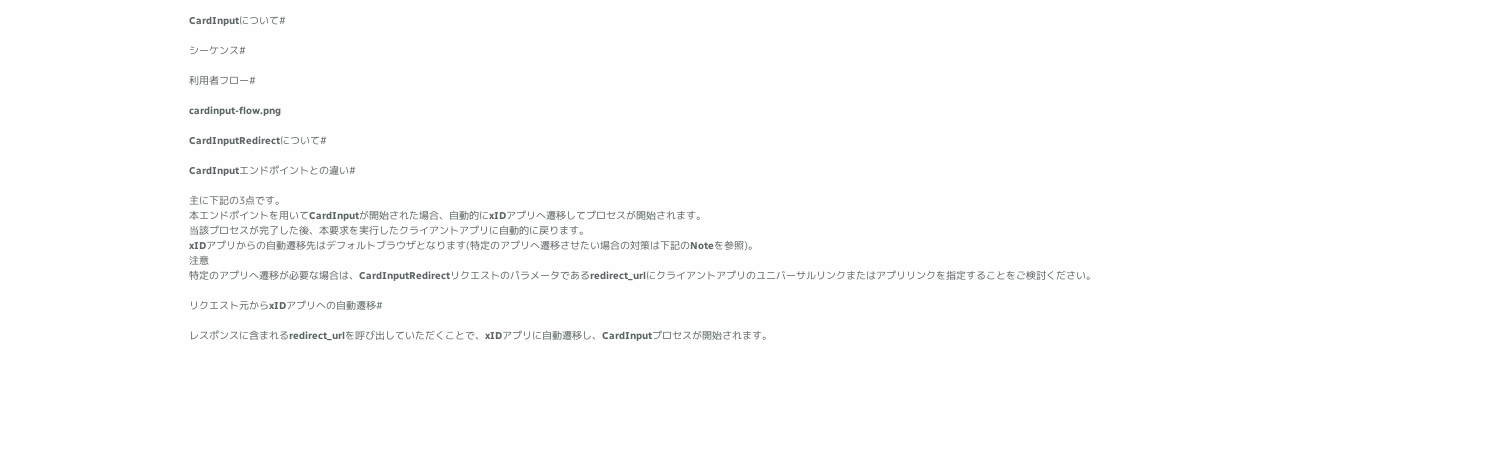CardInputについて#

シーケンス#

利用者フロー#

cardinput-flow.png

CardInputRedirectについて#

CardInputエンドポイントとの違い#

主に下記の3点です。
本エンドポイントを用いてCardInputが開始された場合、自動的にxIDアプリへ遷移してプロセスが開始されます。
当該プロセスが完了した後、本要求を実行したクライアントアプリに自動的に戻ります。
xIDアプリからの自動遷移先はデフォルトブラウザとなります(特定のアプリへ遷移させたい場合の対策は下記のNoteを参照)。
注意
特定のアプリへ遷移が必要な場合は、CardInputRedirectリクエストのパラメータであるredirect_urlにクライアントアプリのユニバーサルリンクまたはアプリリンクを指定することをご検討ください。

リクエスト元からxIDアプリへの自動遷移#

レスポンスに含まれるredirect_urlを呼び出していただくことで、xIDアプリに自動遷移し、CardInputプロセスが開始されます。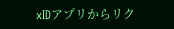xIDアプリからリク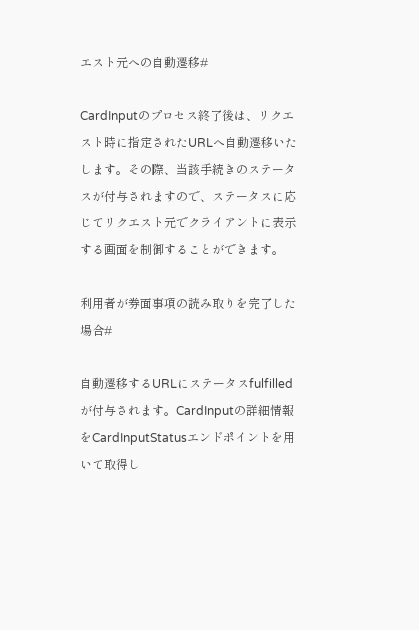エスト元への自動遷移#

CardInputのプロセス終了後は、リクエスト時に指定されたURLへ自動遷移いたします。その際、当該手続きのステータスが付与されますので、ステータスに応じてリクエスト元でクライアントに表示する画面を制御することができます。

利用者が券面事項の読み取りを完了した場合#

自動遷移するURLにステータスfulfilledが付与されます。CardInputの詳細情報をCardInputStatusエンドポイントを用いて取得し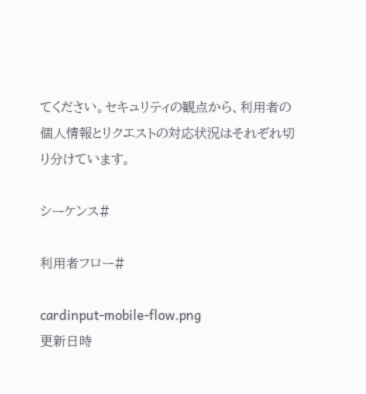てください。セキュリティの観点から、利用者の個人情報とリクエストの対応状況はそれぞれ切り分けています。

シーケンス#

利用者フロー#

cardinput-mobile-flow.png
更新日時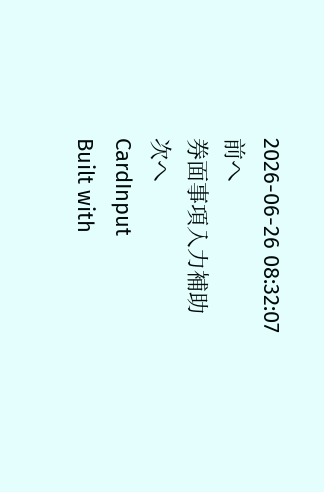2026-06-26 08:32:07
前へ
券面事項入力補助
次へ
CardInput
Built with